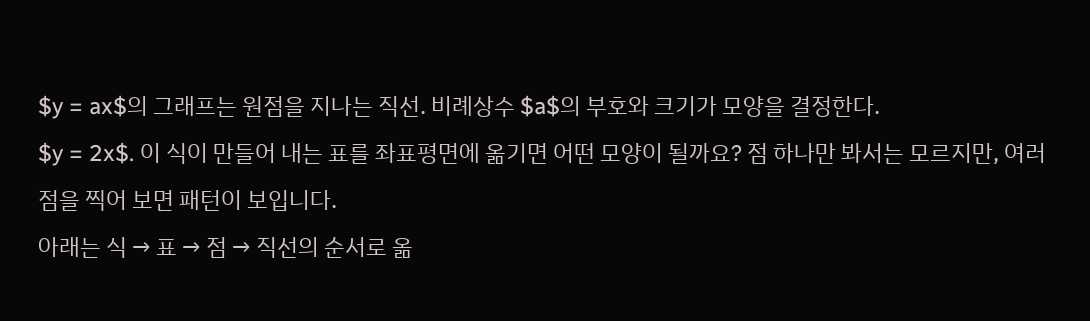$y = ax$의 그래프는 원점을 지나는 직선. 비례상수 $a$의 부호와 크기가 모양을 결정한다.
$y = 2x$. 이 식이 만들어 내는 표를 좌표평면에 옮기면 어떤 모양이 될까요? 점 하나만 봐서는 모르지만, 여러 점을 찍어 보면 패턴이 보입니다.
아래는 식 → 표 → 점 → 직선의 순서로 옮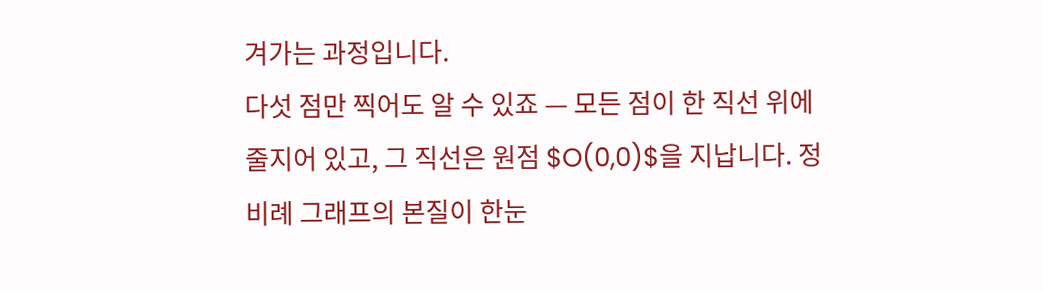겨가는 과정입니다.
다섯 점만 찍어도 알 수 있죠 — 모든 점이 한 직선 위에 줄지어 있고, 그 직선은 원점 $O(0,0)$을 지납니다. 정비례 그래프의 본질이 한눈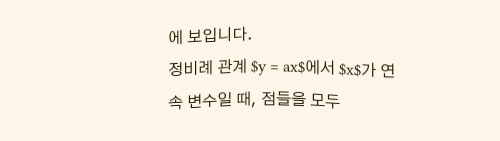에 보입니다.
정비례 관계 $y = ax$에서 $x$가 연속 변수일 때, 점들을 모두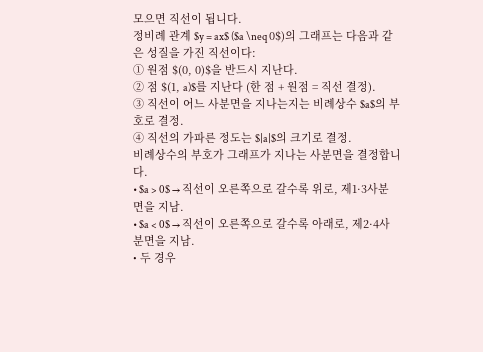모으면 직선이 됩니다.
정비례 관계 $y = ax$ ($a \neq 0$)의 그래프는 다음과 같은 성질을 가진 직선이다:
① 원점 $(0, 0)$을 반드시 지난다.
② 점 $(1, a)$를 지난다 (한 점 + 원점 = 직선 결정).
③ 직선이 어느 사분면을 지나는지는 비례상수 $a$의 부호로 결정.
④ 직선의 가파른 정도는 $|a|$의 크기로 결정.
비례상수의 부호가 그래프가 지나는 사분면을 결정합니다.
• $a > 0$ → 직선이 오른쪽으로 갈수록 위로, 제1·3사분면을 지남.
• $a < 0$ → 직선이 오른쪽으로 갈수록 아래로, 제2·4사분면을 지남.
• 두 경우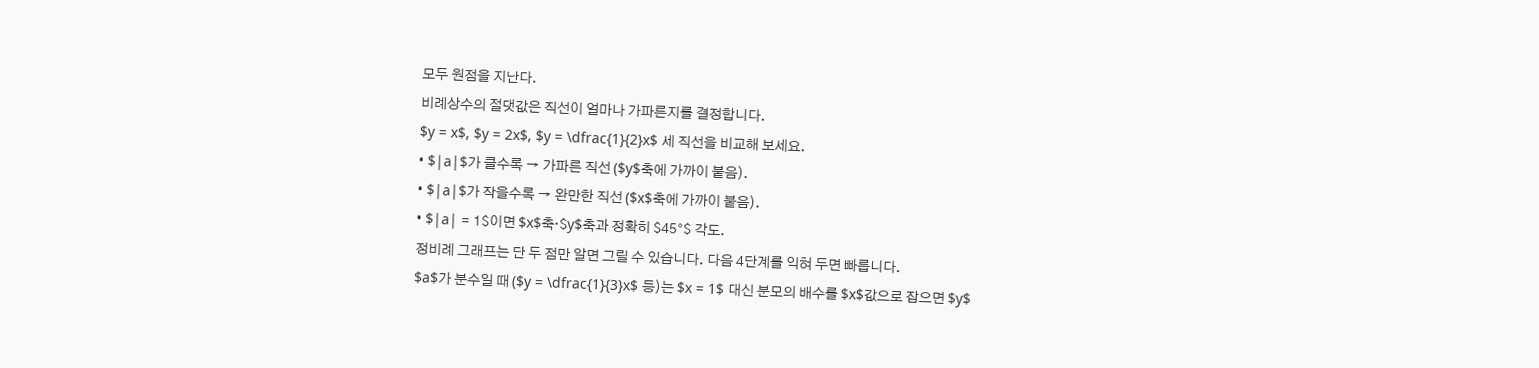모두 원점을 지난다.
비례상수의 절댓값은 직선이 얼마나 가파른지를 결정합니다.
$y = x$, $y = 2x$, $y = \dfrac{1}{2}x$ 세 직선을 비교해 보세요.
• $|a|$가 클수록 → 가파른 직선 ($y$축에 가까이 붙음).
• $|a|$가 작을수록 → 완만한 직선 ($x$축에 가까이 붙음).
• $|a| = 1$이면 $x$축·$y$축과 정확히 $45°$ 각도.
정비례 그래프는 단 두 점만 알면 그릴 수 있습니다. 다음 4단계를 익혀 두면 빠릅니다.
$a$가 분수일 때 ($y = \dfrac{1}{3}x$ 등)는 $x = 1$ 대신 분모의 배수를 $x$값으로 잡으면 $y$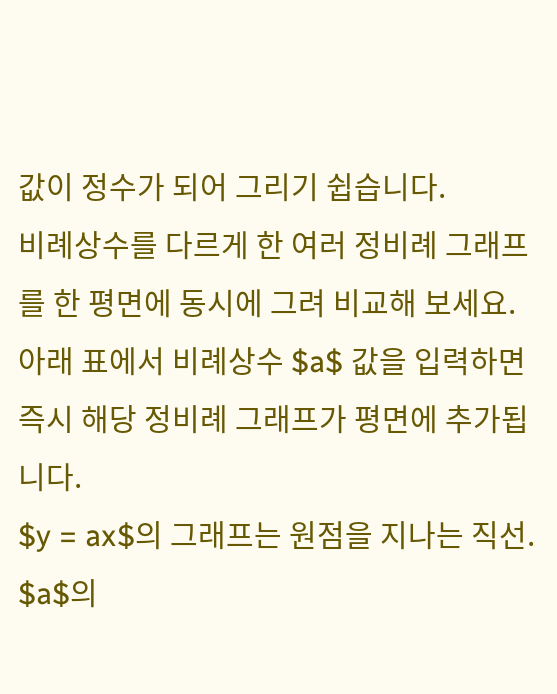값이 정수가 되어 그리기 쉽습니다.
비례상수를 다르게 한 여러 정비례 그래프를 한 평면에 동시에 그려 비교해 보세요.
아래 표에서 비례상수 $a$ 값을 입력하면 즉시 해당 정비례 그래프가 평면에 추가됩니다.
$y = ax$의 그래프는 원점을 지나는 직선. $a$의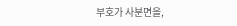부호가 사분면을,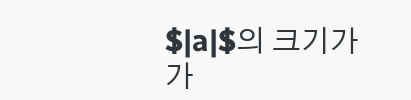$|a|$의 크기가 가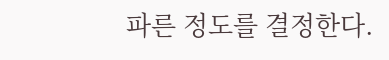파른 정도를 결정한다.